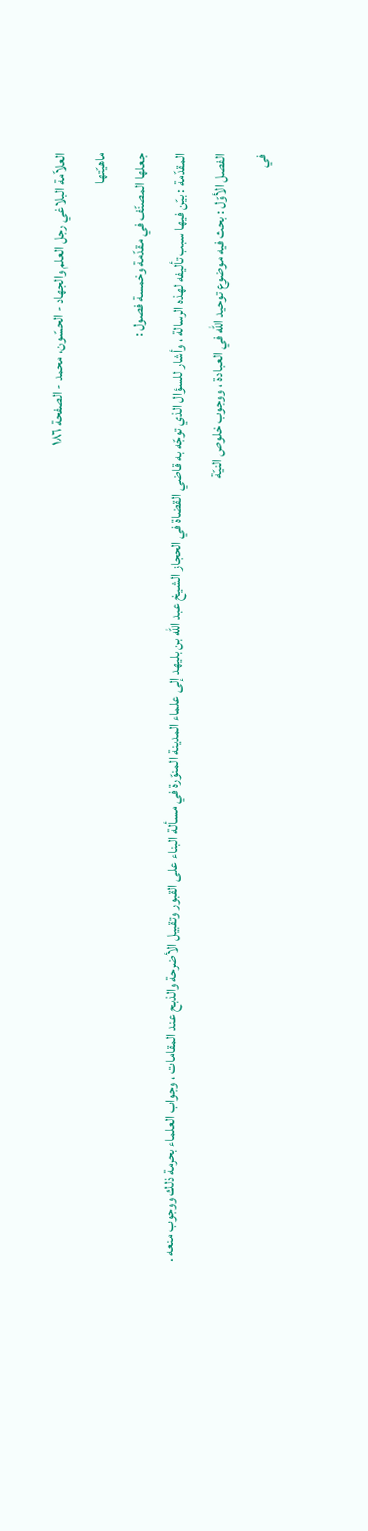العلاّمة البلاغي رجل العلم والجهاد - الحسّون، محمد - الصفحة ١٨٦
ماهيّتها
جعلها المصنّف في مقدّمة وخمسة فصول :
المقدّمة : بيّن فيها سبب تأليفه لهذه الرسالة ، وأشار للسؤال الذي توجّه به قاضي القضاة في الحجاز الشيخ عبد الله بن بليهد إلى علماء المدينة المنوّرة في مسألة البناء على القبور وتقبيل الأضرحة والذبح عند المقامات ، وجواب العلماء بحرمة ذلك ووجوب منعه .
الفصل الأوّل : بحث فيه موضوع توحيد الله في العبادة ، ووجوب خلوص النيّة
في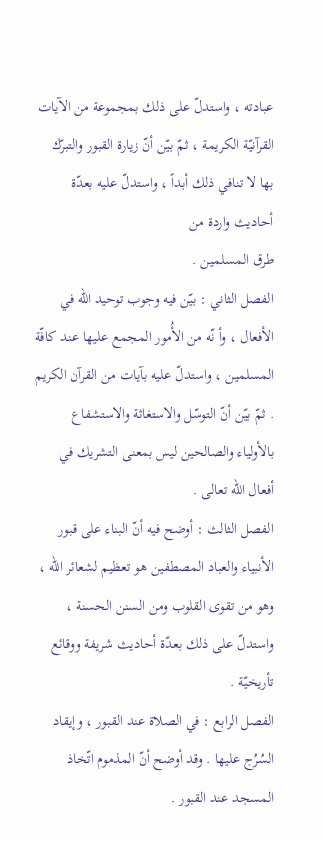عبادته ، واستدلّ على ذلك بمجموعة من الآيات القرآنيّة الكريمة ، ثمّ بيّن أنّ زيارة القبور والتبرّك بها لا تنافي ذلك أبداً ، واستدلّ عليه بعدّة أحاديث واردة من
طرق المسلمين .
الفصل الثاني : بيّن فيه وجوب توحيد الله في الأفعال ، وأ نّه من الأُمور المجمع عليها عند كافّة المسلمين ، واستدلّ عليه بآيات من القرآن الكريم . ثمّ بيّن أنّ التوسّل والاستغاثة والاستشفاع بالأولياء والصالحين ليس بمعنى التشريك في أفعال الله تعالى .
الفصل الثالث : أوضح فيه أنّ البناء على قبور الأنبياء والعباد المصطفين هو تعظيم لشعائر الله ، وهو من تقوى القلوب ومن السنن الحسنة ، واستدلّ على ذلك بعدّة أحاديث شريفة ووقائع تأريخيّة .
الفصل الرابع : في الصلاة عند القبور ، وإيقاد السُرُج عليها . وقد أوضح أنّ المذموم اتّخاذ المسجد عند القبور .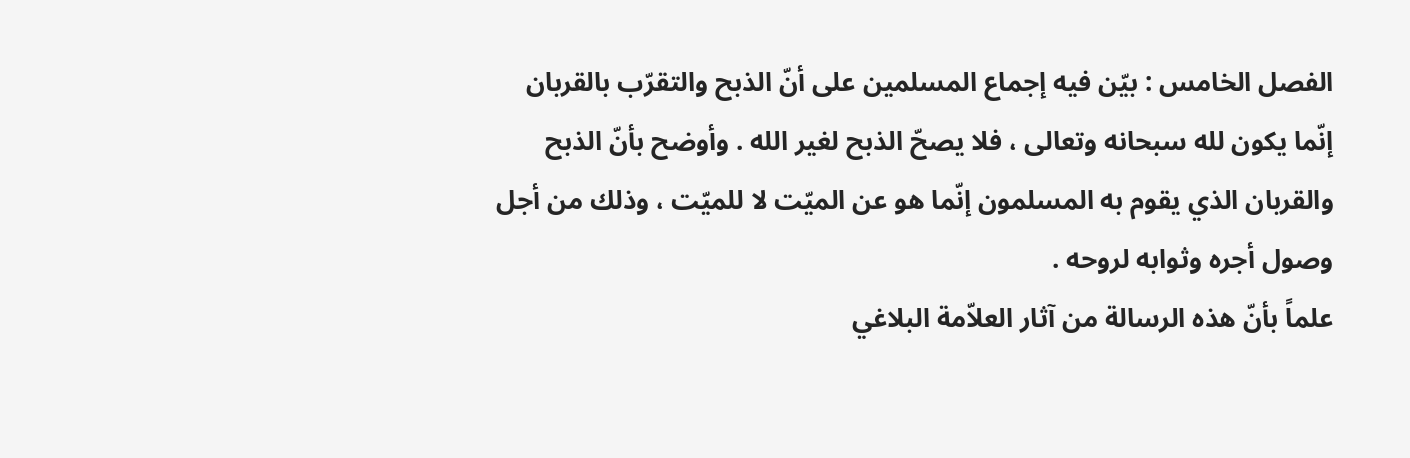الفصل الخامس : بيّن فيه إجماع المسلمين على أنّ الذبح والتقرّب بالقربان
إنّما يكون لله سبحانه وتعالى ، فلا يصحّ الذبح لغير الله . وأوضح بأنّ الذبح والقربان الذي يقوم به المسلمون إنّما هو عن الميّت لا للميّت ، وذلك من أجل وصول أجره وثوابه لروحه .
علماً بأنّ هذه الرسالة من آثار العلاّمة البلاغي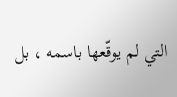التي لم يوقّعها باسمه ، بل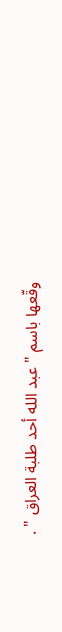وقّعها باسم " عبد الله أحد طلبة العراق " .